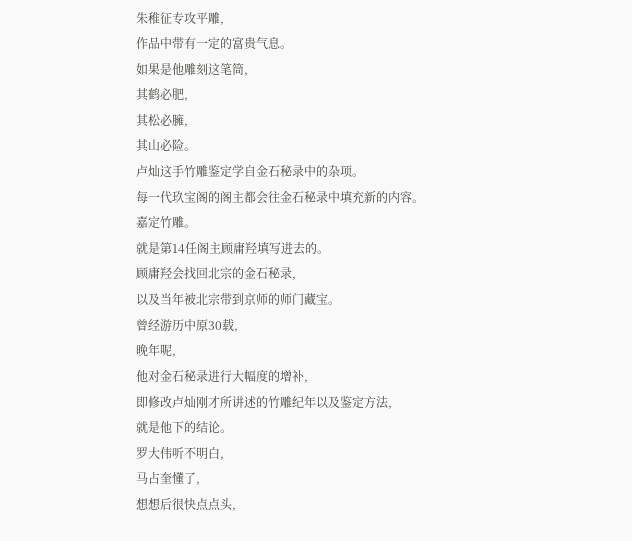朱稚征专攻平雕,
作品中带有一定的富贵气息。
如果是他雕刻这笔筒,
其鹤必肥,
其松必臃,
其山必险。
卢灿这手竹雕鉴定学自金石秘录中的杂项。
每一代玖宝阁的阁主都会往金石秘录中填充新的内容。
嘉定竹雕。
就是第14任阁主顾庸羟填写进去的。
顾庸羟会找回北宗的金石秘录,
以及当年被北宗带到京师的师门藏宝。
曾经游历中原30载,
晚年呢,
他对金石秘录进行大幅度的增补,
即修改卢灿刚才所讲述的竹雕纪年以及鉴定方法,
就是他下的结论。
罗大伟听不明白,
马占奎懂了,
想想后很快点点头,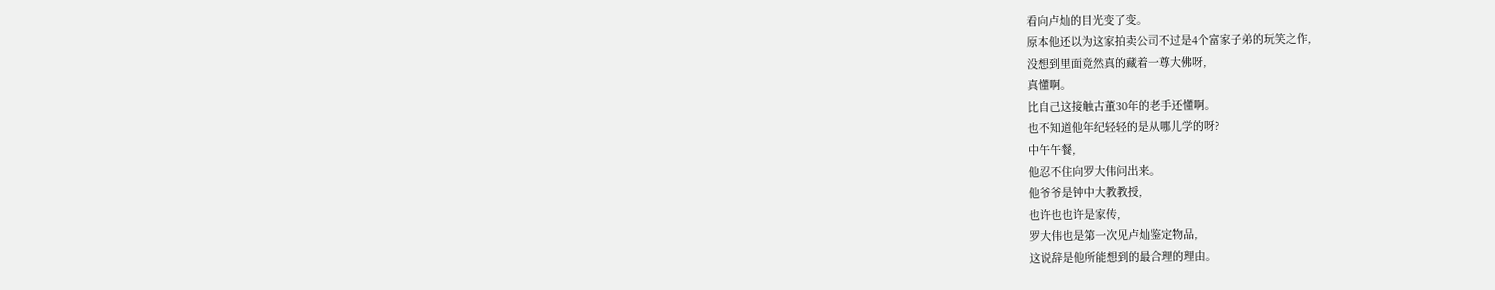看向卢灿的目光变了变。
原本他还以为这家拍卖公司不过是4个富家子弟的玩笑之作,
没想到里面竟然真的藏着一尊大佛呀,
真懂啊。
比自己这接触古董30年的老手还懂啊。
也不知道他年纪轻轻的是从哪儿学的呀?
中午午餐,
他忍不住向罗大伟问出来。
他爷爷是钟中大教教授,
也许也也许是家传,
罗大伟也是第一次见卢灿鉴定物品,
这说辞是他所能想到的最合理的理由。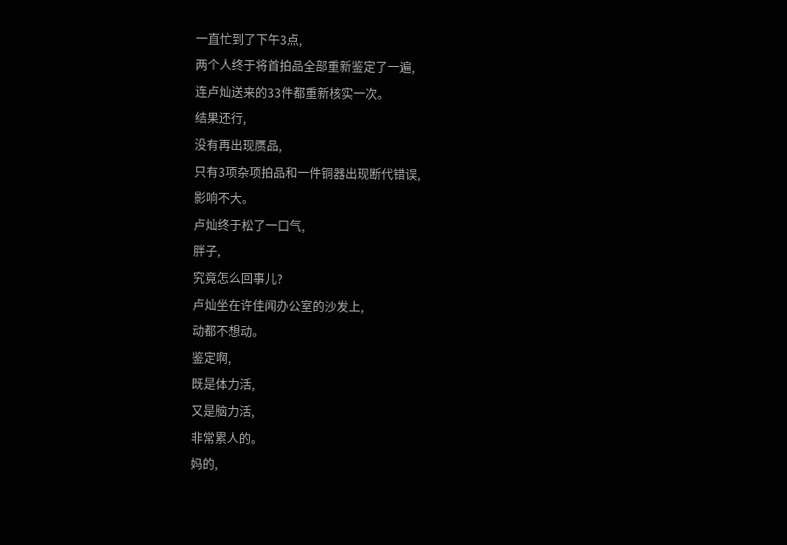一直忙到了下午3点,
两个人终于将首拍品全部重新鉴定了一遍,
连卢灿送来的33件都重新核实一次。
结果还行,
没有再出现赝品,
只有3项杂项拍品和一件铜器出现断代错误,
影响不大。
卢灿终于松了一口气,
胖子,
究竟怎么回事儿?
卢灿坐在许佳闻办公室的沙发上,
动都不想动。
鉴定啊,
既是体力活,
又是脑力活,
非常累人的。
妈的,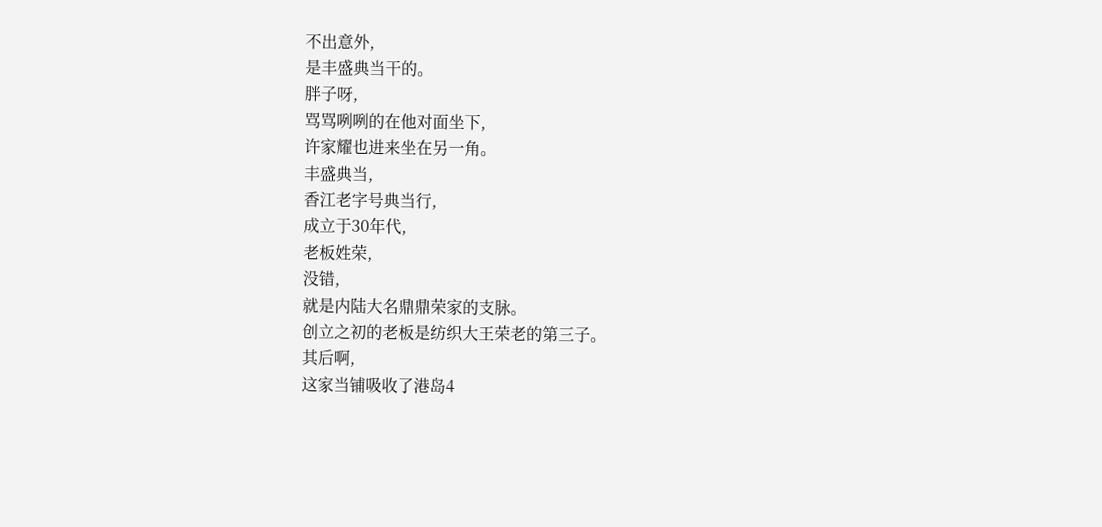不出意外,
是丰盛典当干的。
胖子呀,
骂骂咧咧的在他对面坐下,
许家耀也进来坐在另一角。
丰盛典当,
香江老字号典当行,
成立于30年代,
老板姓荣,
没错,
就是内陆大名鼎鼎荣家的支脉。
创立之初的老板是纺织大王荣老的第三子。
其后啊,
这家当铺吸收了港岛4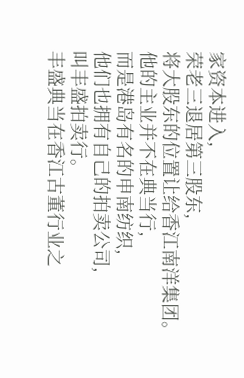家资本进入,
荣老三退居第三股东,
将大股东的位置让给香江南洋集团。
他的主业并不在典当行,
而是港岛有名的申南纺织,
他们也拥有自己的拍卖公司,
叫丰盛拍卖行。
丰盛典当在香江古董行业之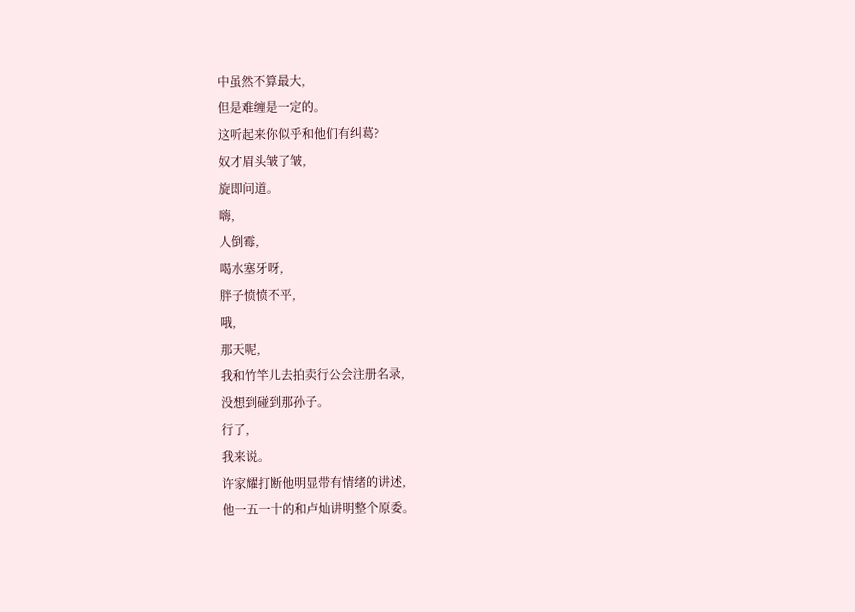中虽然不算最大,
但是难缠是一定的。
这听起来你似乎和他们有纠葛?
奴才眉头皱了皱,
旋即问道。
嗨,
人倒霉,
喝水塞牙呀,
胖子愤愤不平,
哦,
那天呢,
我和竹竿儿去拍卖行公会注册名录,
没想到碰到那孙子。
行了,
我来说。
许家耀打断他明显带有情绪的讲述,
他一五一十的和卢灿讲明整个原委。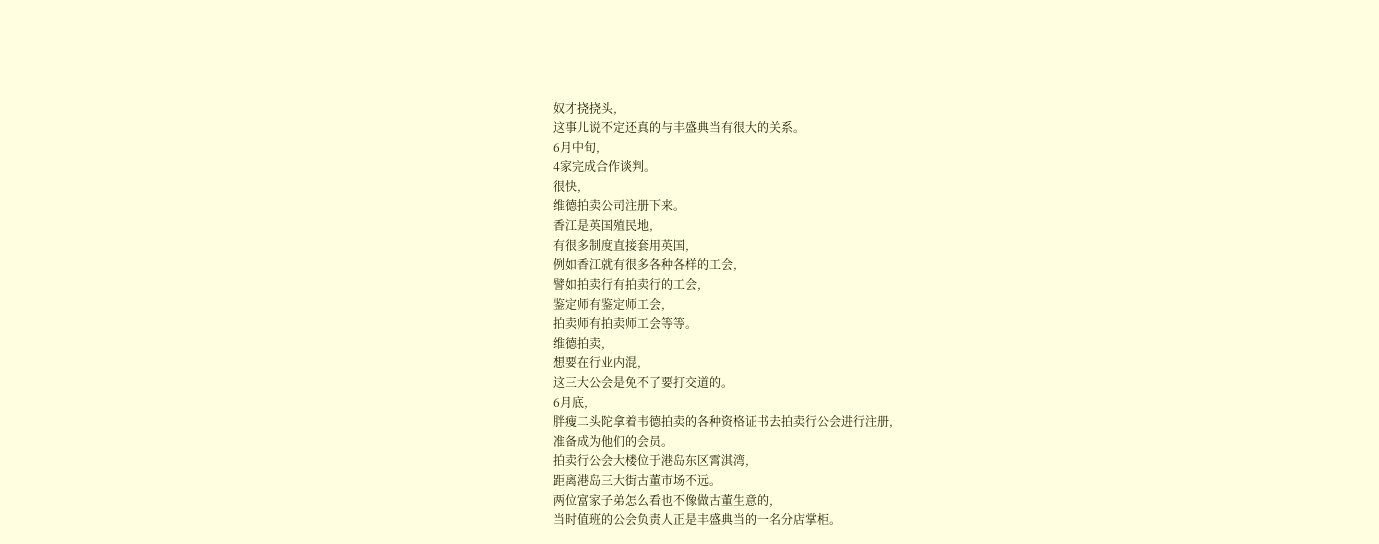奴才挠挠头,
这事儿说不定还真的与丰盛典当有很大的关系。
6月中旬,
4家完成合作谈判。
很快,
维德拍卖公司注册下来。
香江是英国殖民地,
有很多制度直接套用英国,
例如香江就有很多各种各样的工会,
譬如拍卖行有拍卖行的工会,
鉴定师有鉴定师工会,
拍卖师有拍卖师工会等等。
维德拍卖,
想要在行业内混,
这三大公会是免不了要打交道的。
6月底,
胖瘦二头陀拿着韦德拍卖的各种资格证书去拍卖行公会进行注册,
准备成为他们的会员。
拍卖行公会大楼位于港岛东区霄淇湾,
距离港岛三大街古董市场不远。
两位富家子弟怎么看也不像做古董生意的,
当时值班的公会负责人正是丰盛典当的一名分店掌柜。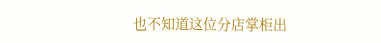也不知道这位分店掌柜出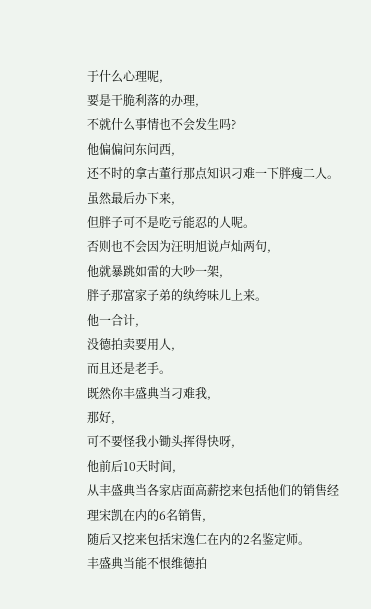于什么心理呢,
要是干脆利落的办理,
不就什么事情也不会发生吗?
他偏偏问东问西,
还不时的拿古董行那点知识刁难一下胖瘦二人。
虽然最后办下来,
但胖子可不是吃亏能忍的人呢。
否则也不会因为汪明旭说卢灿两句,
他就暴跳如雷的大吵一架,
胖子那富家子弟的纨绔味儿上来。
他一合计,
没德拍卖要用人,
而且还是老手。
既然你丰盛典当刁难我,
那好,
可不要怪我小锄头挥得快呀,
他前后10天时间,
从丰盛典当各家店面高薪挖来包括他们的销售经理宋凯在内的6名销售,
随后又挖来包括宋逸仁在内的2名鉴定师。
丰盛典当能不恨维德拍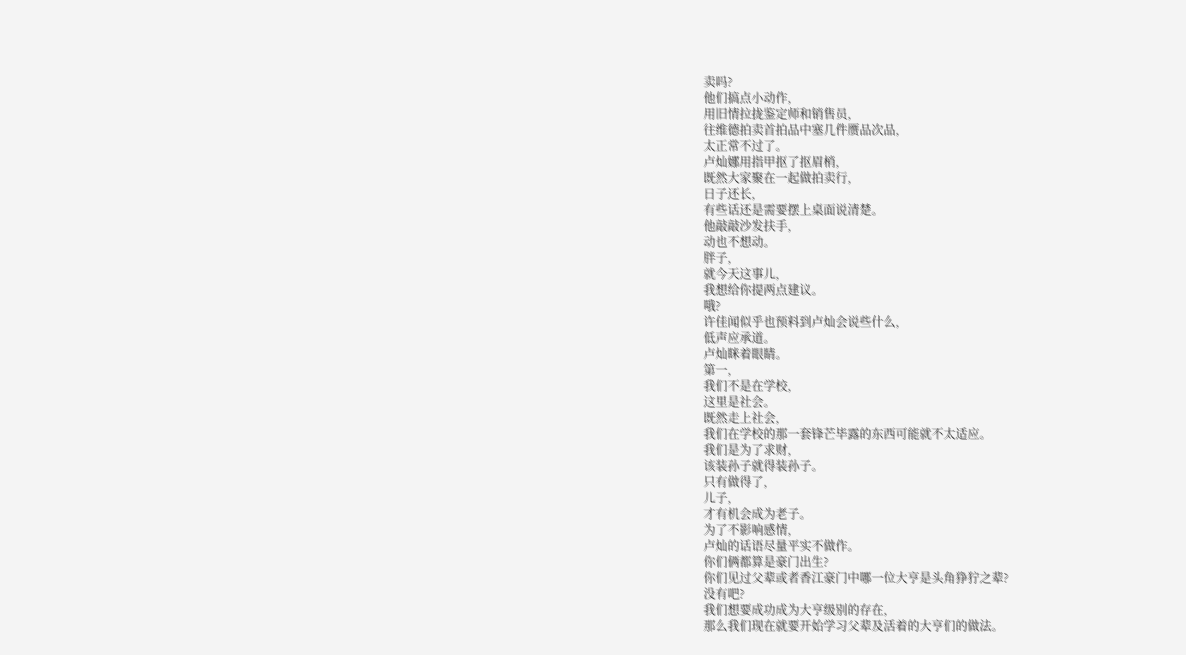卖吗?
他们搞点小动作,
用旧情拉拢鉴定师和销售员,
往维德拍卖首拍品中塞几件赝品次品,
太正常不过了。
卢灿娜用指甲抠了抠眉梢,
既然大家聚在一起做拍卖行,
日子还长,
有些话还是需要摆上桌面说清楚。
他敲敲沙发扶手,
动也不想动。
胖子,
就今天这事儿,
我想给你提两点建议。
哦?
许佳闻似乎也预料到卢灿会说些什么,
低声应承道。
卢灿眯着眼睛。
第一,
我们不是在学校,
这里是社会。
既然走上社会,
我们在学校的那一套锋芒毕露的东西可能就不太适应。
我们是为了求财,
该装孙子就得装孙子。
只有做得了,
儿子,
才有机会成为老子。
为了不影响感情,
卢灿的话语尽量平实不做作。
你们俩都算是豪门出生?
你们见过父辈或者香江豪门中哪一位大亨是头角狰狞之辈?
没有吧?
我们想要成功成为大亨级别的存在,
那么我们现在就要开始学习父辈及活着的大亨们的做法。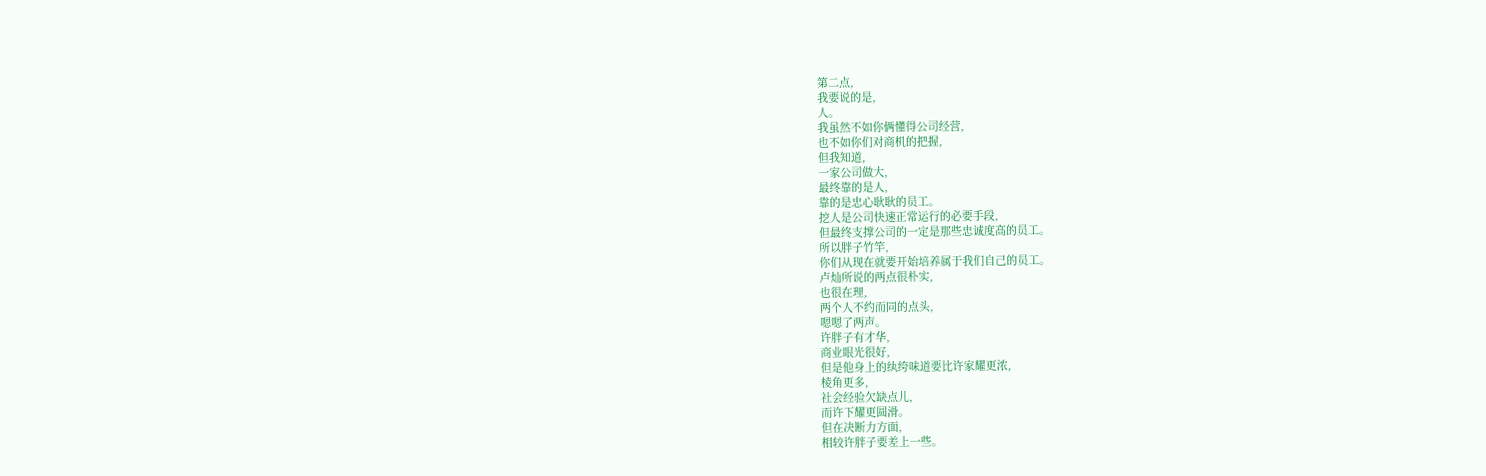第二点,
我要说的是,
人。
我虽然不如你俩懂得公司经营,
也不如你们对商机的把握,
但我知道,
一家公司做大,
最终靠的是人,
靠的是忠心耿耿的员工。
挖人是公司快速正常运行的必要手段,
但最终支撑公司的一定是那些忠诚度高的员工。
所以胖子竹竿,
你们从现在就要开始培养属于我们自己的员工。
卢灿所说的两点很朴实,
也很在理,
两个人不约而同的点头,
嗯嗯了两声。
许胖子有才华,
商业眼光很好,
但是他身上的纨绔味道要比许家耀更浓,
棱角更多,
社会经验欠缺点儿,
而许下耀更圆滑。
但在决断力方面,
相较许胖子要差上一些。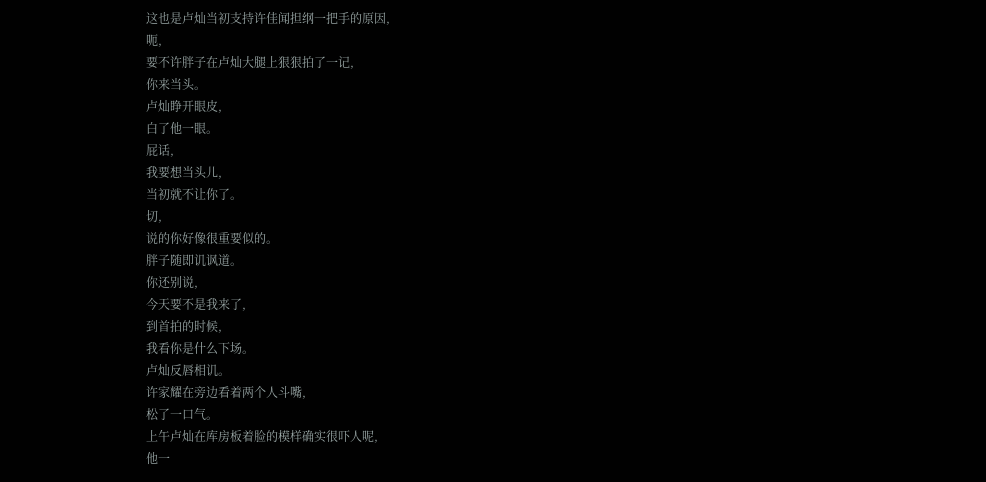这也是卢灿当初支持许佳闻担纲一把手的原因,
呃,
要不许胖子在卢灿大腿上狠狠拍了一记,
你来当头。
卢灿睁开眼皮,
白了他一眼。
屁话,
我要想当头儿,
当初就不让你了。
切,
说的你好像很重要似的。
胖子随即讥讽道。
你还别说,
今天要不是我来了,
到首拍的时候,
我看你是什么下场。
卢灿反唇相讥。
许家耀在旁边看着两个人斗嘴,
松了一口气。
上午卢灿在库房板着脸的模样确实很吓人呢,
他一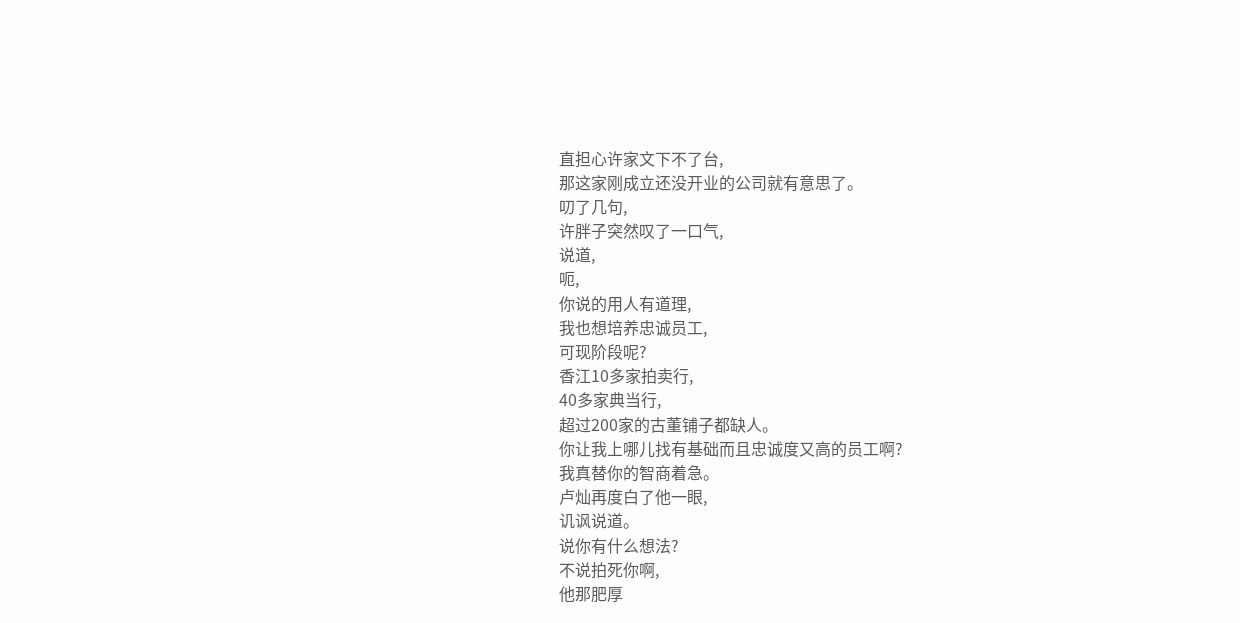直担心许家文下不了台,
那这家刚成立还没开业的公司就有意思了。
叨了几句,
许胖子突然叹了一口气,
说道,
呃,
你说的用人有道理,
我也想培养忠诚员工,
可现阶段呢?
香江10多家拍卖行,
40多家典当行,
超过200家的古董铺子都缺人。
你让我上哪儿找有基础而且忠诚度又高的员工啊?
我真替你的智商着急。
卢灿再度白了他一眼,
讥讽说道。
说你有什么想法?
不说拍死你啊,
他那肥厚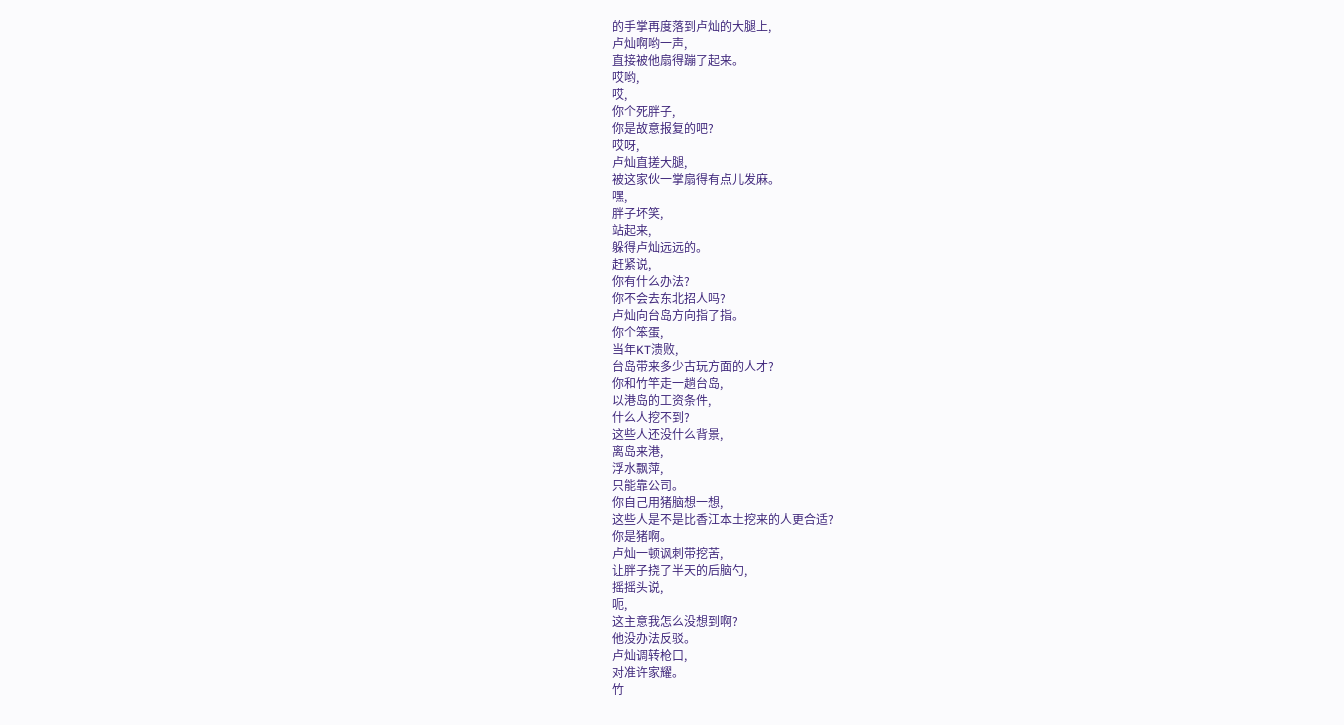的手掌再度落到卢灿的大腿上,
卢灿啊哟一声,
直接被他扇得蹦了起来。
哎哟,
哎,
你个死胖子,
你是故意报复的吧?
哎呀,
卢灿直搓大腿,
被这家伙一掌扇得有点儿发麻。
嘿,
胖子坏笑,
站起来,
躲得卢灿远远的。
赶紧说,
你有什么办法?
你不会去东北招人吗?
卢灿向台岛方向指了指。
你个笨蛋,
当年KT溃败,
台岛带来多少古玩方面的人才?
你和竹竿走一趟台岛,
以港岛的工资条件,
什么人挖不到?
这些人还没什么背景,
离岛来港,
浮水飘萍,
只能靠公司。
你自己用猪脑想一想,
这些人是不是比香江本土挖来的人更合适?
你是猪啊。
卢灿一顿讽刺带挖苦,
让胖子挠了半天的后脑勺,
摇摇头说,
呃,
这主意我怎么没想到啊?
他没办法反驳。
卢灿调转枪口,
对准许家耀。
竹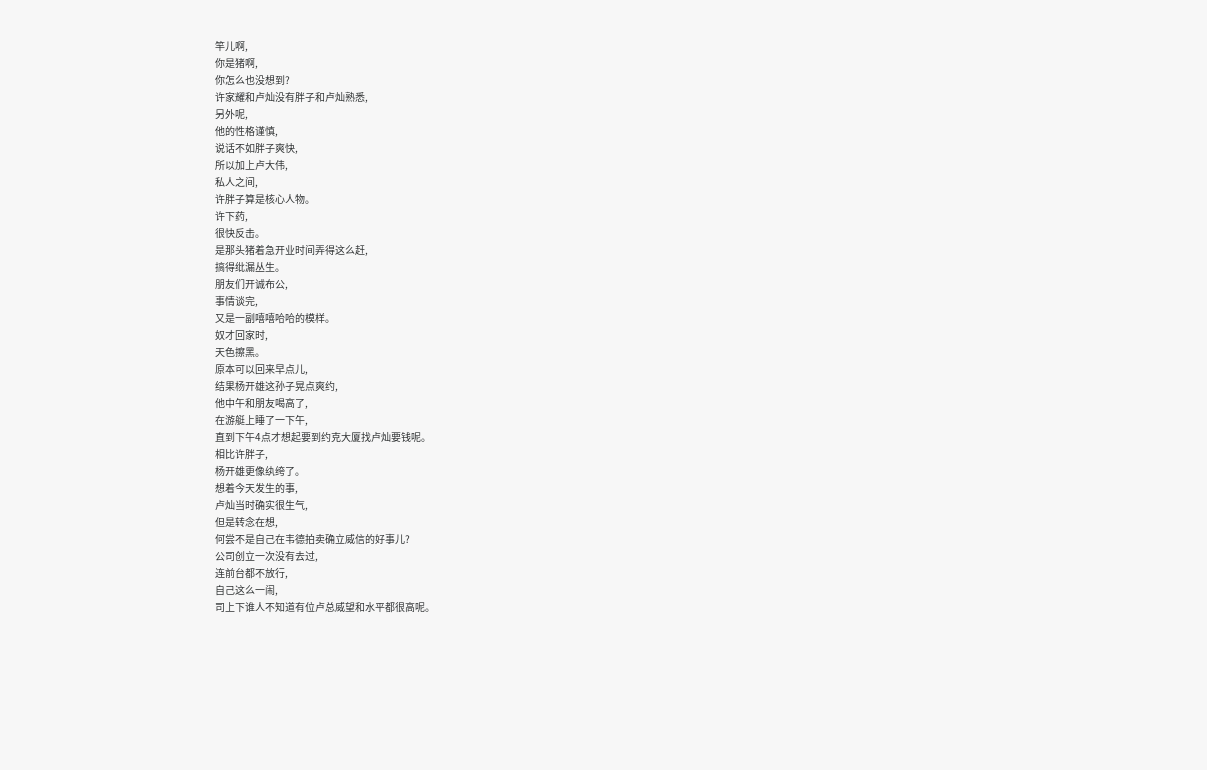竿儿啊,
你是猪啊,
你怎么也没想到?
许家耀和卢灿没有胖子和卢灿熟悉,
另外呢,
他的性格谨慎,
说话不如胖子爽快,
所以加上卢大伟,
私人之间,
许胖子算是核心人物。
许下药,
很快反击。
是那头猪着急开业时间弄得这么赶,
搞得纰漏丛生。
朋友们开诚布公,
事情谈完,
又是一副嘻嘻哈哈的模样。
奴才回家时,
天色擦黑。
原本可以回来早点儿,
结果杨开雄这孙子晃点爽约,
他中午和朋友喝高了,
在游艇上睡了一下午,
直到下午4点才想起要到约克大厦找卢灿要钱呢。
相比许胖子,
杨开雄更像纨绔了。
想着今天发生的事,
卢灿当时确实很生气,
但是转念在想,
何尝不是自己在韦德拍卖确立威信的好事儿?
公司创立一次没有去过,
连前台都不放行,
自己这么一闹,
司上下谁人不知道有位卢总威望和水平都很高呢。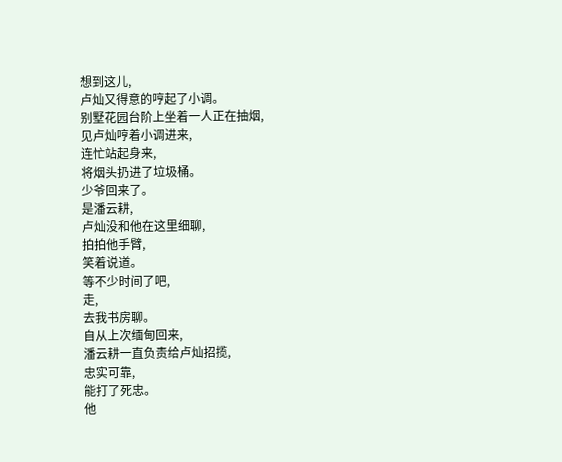想到这儿,
卢灿又得意的哼起了小调。
别墅花园台阶上坐着一人正在抽烟,
见卢灿哼着小调进来,
连忙站起身来,
将烟头扔进了垃圾桶。
少爷回来了。
是潘云耕,
卢灿没和他在这里细聊,
拍拍他手臂,
笑着说道。
等不少时间了吧,
走,
去我书房聊。
自从上次缅甸回来,
潘云耕一直负责给卢灿招揽,
忠实可靠,
能打了死忠。
他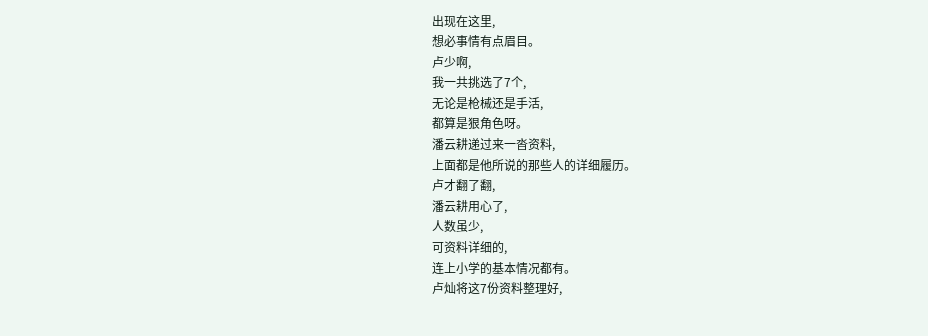出现在这里,
想必事情有点眉目。
卢少啊,
我一共挑选了7个,
无论是枪械还是手活,
都算是狠角色呀。
潘云耕递过来一沓资料,
上面都是他所说的那些人的详细履历。
卢才翻了翻,
潘云耕用心了,
人数虽少,
可资料详细的,
连上小学的基本情况都有。
卢灿将这7份资料整理好,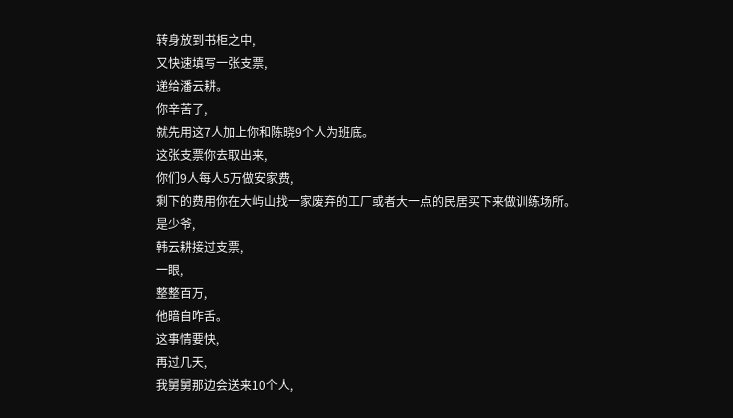转身放到书柜之中,
又快速填写一张支票,
递给潘云耕。
你辛苦了,
就先用这7人加上你和陈晓9个人为班底。
这张支票你去取出来,
你们9人每人5万做安家费,
剩下的费用你在大屿山找一家废弃的工厂或者大一点的民居买下来做训练场所。
是少爷,
韩云耕接过支票,
一眼,
整整百万,
他暗自咋舌。
这事情要快,
再过几天,
我舅舅那边会送来10个人,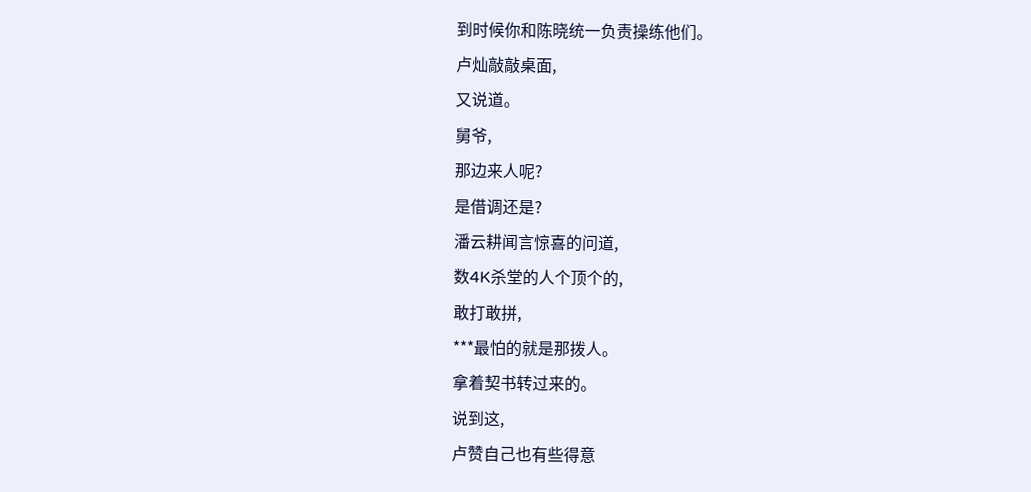到时候你和陈晓统一负责操练他们。
卢灿敲敲桌面,
又说道。
舅爷,
那边来人呢?
是借调还是?
潘云耕闻言惊喜的问道,
数4K杀堂的人个顶个的,
敢打敢拼,
***最怕的就是那拨人。
拿着契书转过来的。
说到这,
卢赞自己也有些得意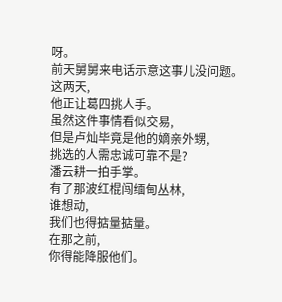呀。
前天舅舅来电话示意这事儿没问题。
这两天,
他正让葛四挑人手。
虽然这件事情看似交易,
但是卢灿毕竟是他的嫡亲外甥,
挑选的人需忠诚可靠不是?
潘云耕一拍手掌。
有了那波红棍闯缅甸丛林,
谁想动,
我们也得掂量掂量。
在那之前,
你得能降服他们。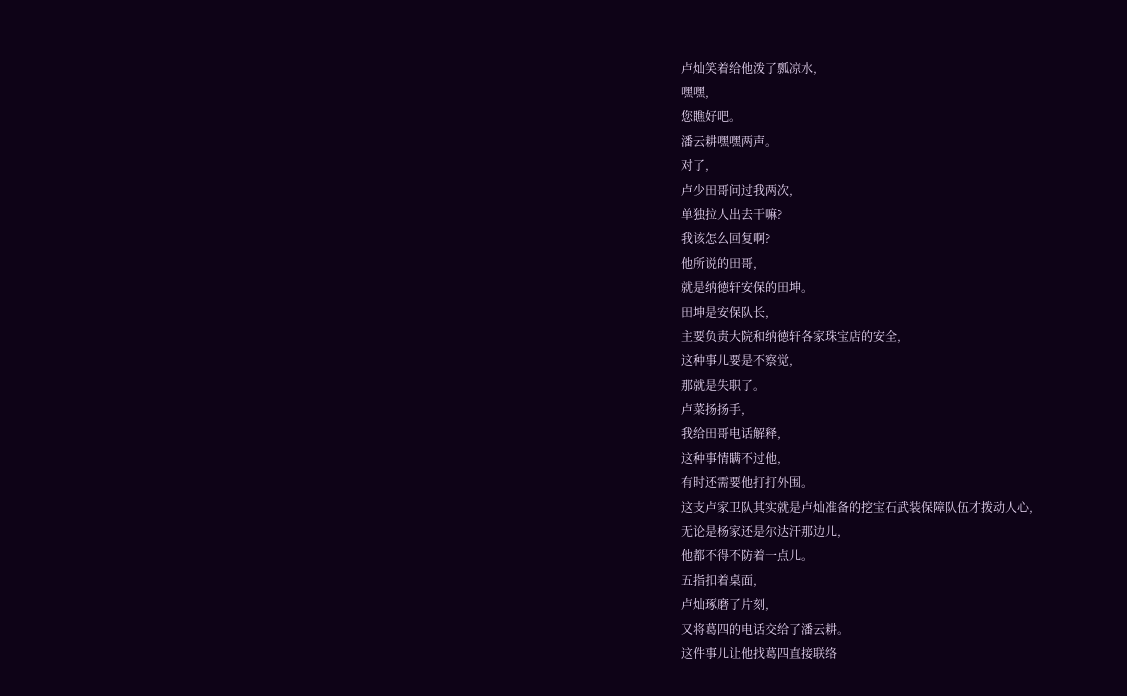卢灿笑着给他泼了瓢凉水,
嘿嘿,
您瞧好吧。
潘云耕嘿嘿两声。
对了,
卢少田哥问过我两次,
单独拉人出去干嘛?
我该怎么回复啊?
他所说的田哥,
就是纳徳轩安保的田坤。
田坤是安保队长,
主要负责大院和纳徳轩各家珠宝店的安全,
这种事儿要是不察觉,
那就是失职了。
卢菜扬扬手,
我给田哥电话解释,
这种事情瞒不过他,
有时还需要他打打外围。
这支卢家卫队其实就是卢灿准备的挖宝石武装保障队伍才拨动人心,
无论是杨家还是尔达汗那边儿,
他都不得不防着一点儿。
五指扣着桌面,
卢灿琢磨了片刻,
又将葛四的电话交给了潘云耕。
这件事儿让他找葛四直接联络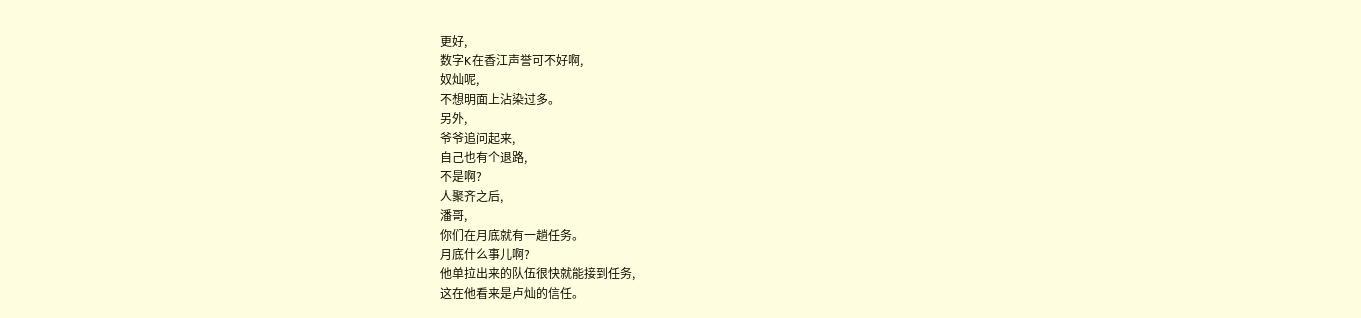更好,
数字K在香江声誉可不好啊,
奴灿呢,
不想明面上沾染过多。
另外,
爷爷追问起来,
自己也有个退路,
不是啊?
人聚齐之后,
潘哥,
你们在月底就有一趟任务。
月底什么事儿啊?
他单拉出来的队伍很快就能接到任务,
这在他看来是卢灿的信任。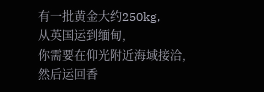有一批黄金大约250kg,
从英国运到缅甸,
你需要在仰光附近海域接洽,
然后运回香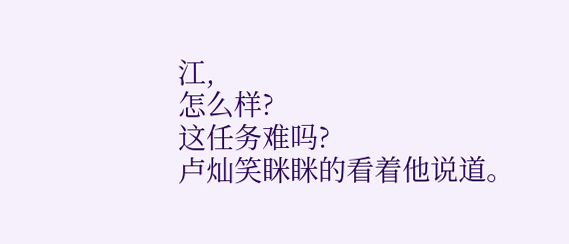江,
怎么样?
这任务难吗?
卢灿笑眯眯的看着他说道。